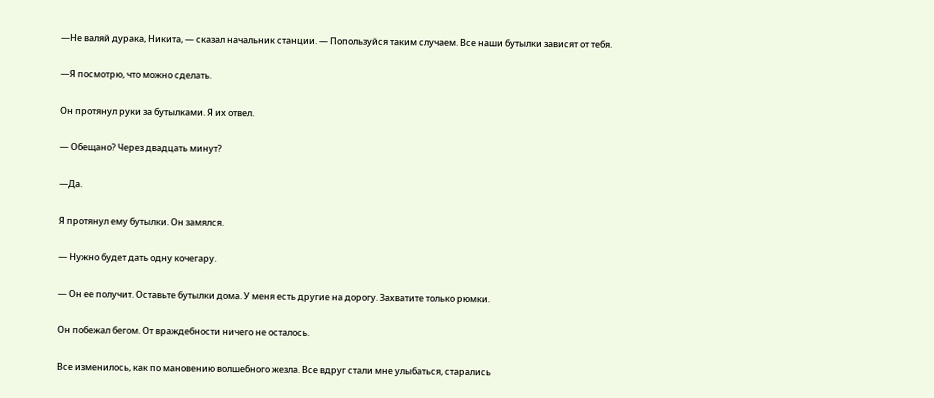—Не валяй дурака, Никита, — сказал начальник станции. — Попользуйся таким случаем. Все наши бутылки зависят от тебя.

—Я посмотрю, что можно сделать.

Он протянул руки за бутылками. Я их отвел.

— Обещано? Через двадцать минут?

—Да.

Я протянул ему бутылки. Он замялся.

— Нужно будет дать одну кочегару.

— Он ее получит. Оставьте бутылки дома. У меня есть другие на дорогу. Захватите только рюмки.

Он побежал бегом. От враждебности ничего не осталось.

Все изменилось, как по мановению волшебного жезла. Все вдруг стали мне улыбаться, старались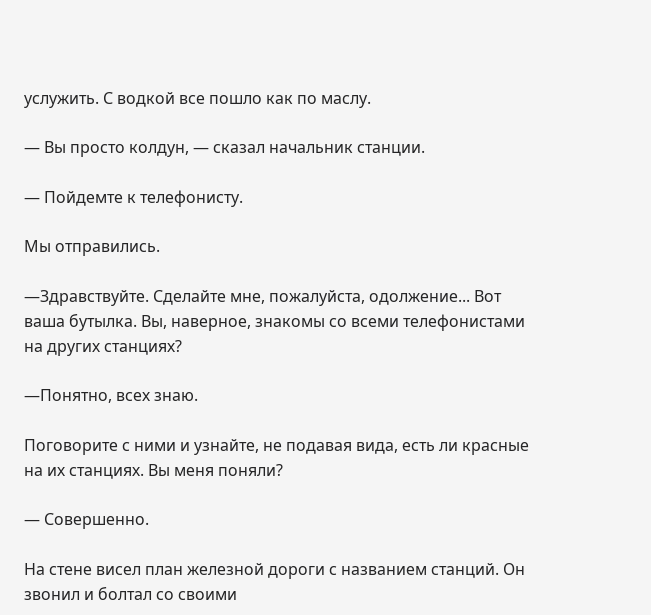услужить. С водкой все пошло как по маслу.

— Вы просто колдун, — сказал начальник станции.

— Пойдемте к телефонисту.

Мы отправились.

—Здравствуйте. Сделайте мне, пожалуйста, одолжение... Вот ваша бутылка. Вы, наверное, знакомы со всеми телефонистами на других станциях?

—Понятно, всех знаю.

Поговорите с ними и узнайте, не подавая вида, есть ли красные на их станциях. Вы меня поняли?

— Совершенно.

На стене висел план железной дороги с названием станций. Он звонил и болтал со своими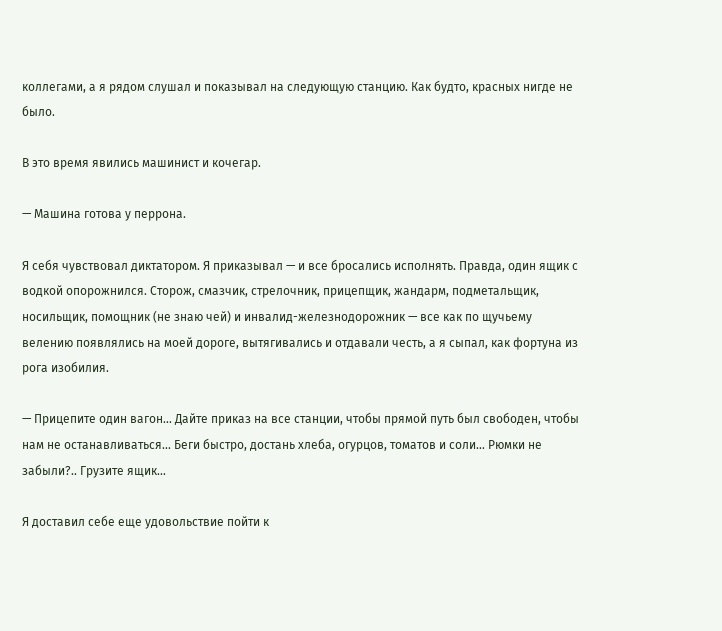коллегами, а я рядом слушал и показывал на следующую станцию. Как будто, красных нигде не было.

В это время явились машинист и кочегар.

— Машина готова у перрона.

Я себя чувствовал диктатором. Я приказывал — и все бросались исполнять. Правда, один ящик с водкой опорожнился. Сторож, смазчик, стрелочник, прицепщик, жандарм, подметальщик, носильщик, помощник (не знаю чей) и инвалид-железнодорожник — все как по щучьему велению появлялись на моей дороге, вытягивались и отдавали честь, а я сыпал, как фортуна из рога изобилия.

— Прицепите один вагон... Дайте приказ на все станции, чтобы прямой путь был свободен, чтобы нам не останавливаться... Беги быстро, достань хлеба, огурцов, томатов и соли... Рюмки не забыли?.. Грузите ящик...

Я доставил себе еще удовольствие пойти к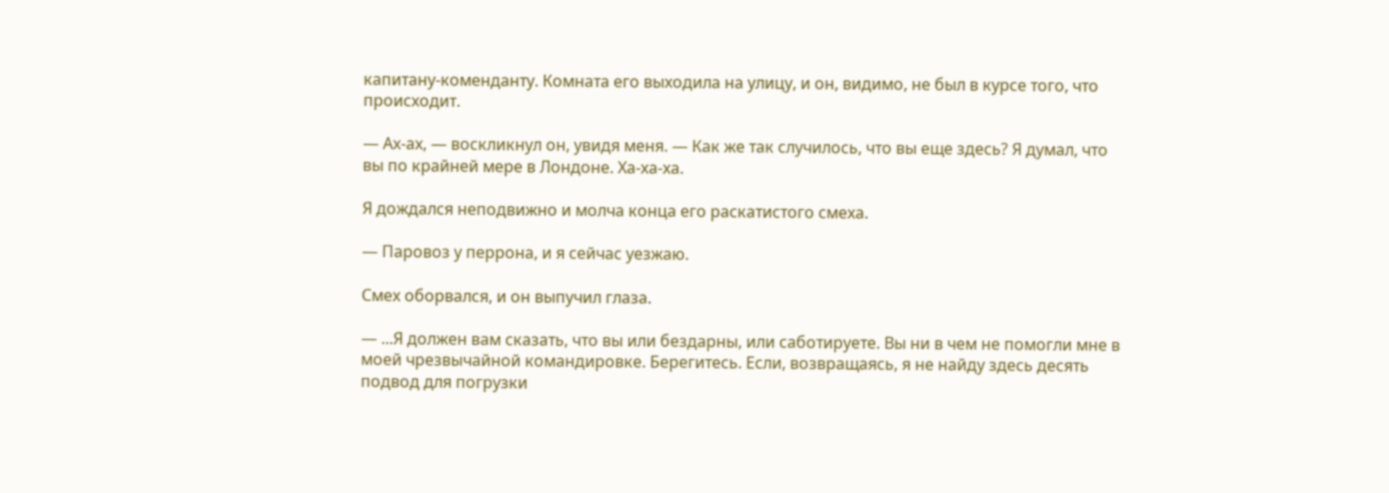капитану-коменданту. Комната его выходила на улицу, и он, видимо, не был в курсе того, что происходит.

— Ах-ах, — воскликнул он, увидя меня. — Как же так случилось, что вы еще здесь? Я думал, что вы по крайней мере в Лондоне. Ха-ха-ха.

Я дождался неподвижно и молча конца его раскатистого смеха.

— Паровоз у перрона, и я сейчас уезжаю.

Смех оборвался, и он выпучил глаза.

— ...Я должен вам сказать, что вы или бездарны, или саботируете. Вы ни в чем не помогли мне в моей чрезвычайной командировке. Берегитесь. Если, возвращаясь, я не найду здесь десять подвод для погрузки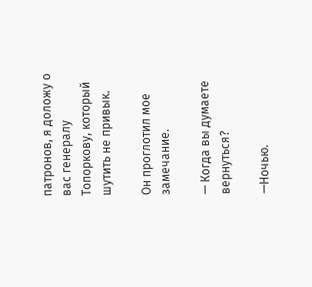патронов, я доложу о вас генералу Топоркову, который шутить не привык.

Он проглотил мое замечание.

— Когда вы думаете вернуться?

—Ночью.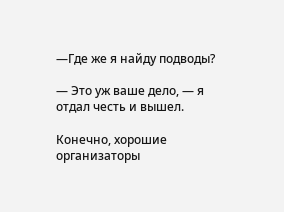—Где же я найду подводы?

— Это уж ваше дело, — я отдал честь и вышел.

Конечно, хорошие организаторы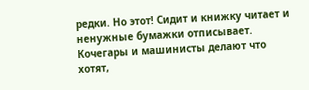редки. Но этот! Сидит и книжку читает и ненужные бумажки отписывает. Кочегары и машинисты делают что хотят,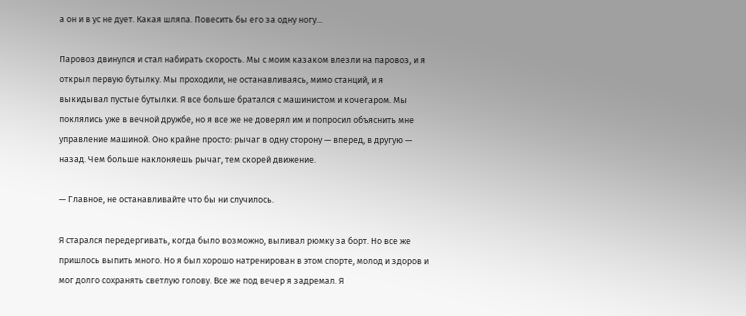а он и в ус не дует. Какая шляпа. Повесить бы его за одну ногу...

Паровоз двинулся и стал набирать скорость. Мы с моим казаком влезли на паровоз, и я открыл первую бутылку. Мы проходили, не останавливаясь, мимо станций, и я выкидывал пустые бутылки. Я все больше братался с машинистом и кочегаром. Мы поклялись уже в вечной дружбе, но я все же не доверял им и попросил объяснить мне управление машиной. Оно крайне просто: рычаг в одну сторону — вперед, в другую — назад. Чем больше наклоняешь рычаг, тем скорей движение.

— Главное, не останавливайте что бы ни случилось.

Я старался передергивать, когда было возможно, выливал рюмку за борт. Но все же пришлось выпить много. Но я был хорошо натренирован в этом спорте, молод и здоров и мог долго сохранять светлую голову. Все же под вечер я задремал. Я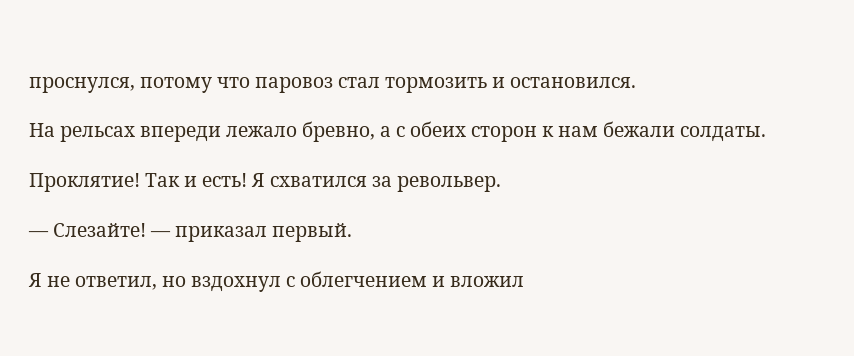проснулся, потому что паровоз стал тормозить и остановился.

На рельсах впереди лежало бревно, а с обеих сторон к нам бежали солдаты.

Проклятие! Так и есть! Я схватился за револьвер.

— Слезайте! — приказал первый.

Я не ответил, но вздохнул с облегчением и вложил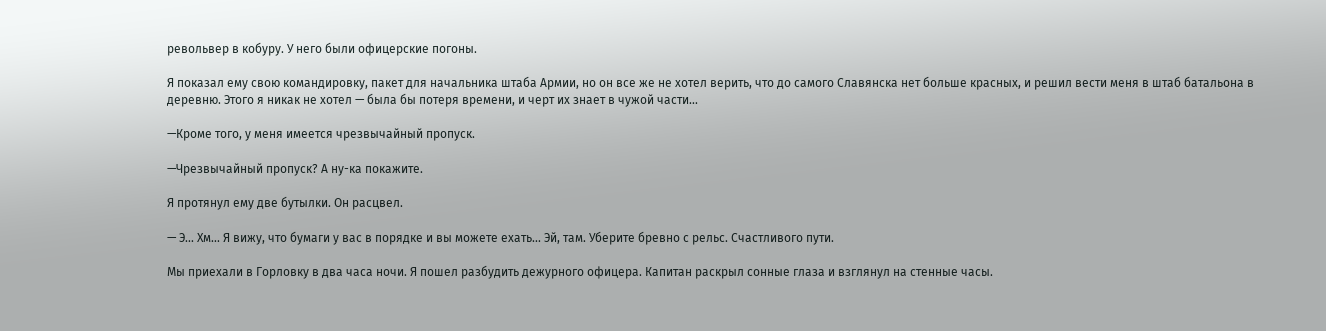револьвер в кобуру. У него были офицерские погоны.

Я показал ему свою командировку, пакет для начальника штаба Армии, но он все же не хотел верить, что до самого Славянска нет больше красных, и решил вести меня в штаб батальона в деревню. Этого я никак не хотел — была бы потеря времени, и черт их знает в чужой части...

—Кроме того, у меня имеется чрезвычайный пропуск.

—Чрезвычайный пропуск? А ну-ка покажите.

Я протянул ему две бутылки. Он расцвел.

— Э... Хм... Я вижу, что бумаги у вас в порядке и вы можете ехать... Эй, там. Уберите бревно с рельс. Счастливого пути.

Мы приехали в Горловку в два часа ночи. Я пошел разбудить дежурного офицера. Капитан раскрыл сонные глаза и взглянул на стенные часы.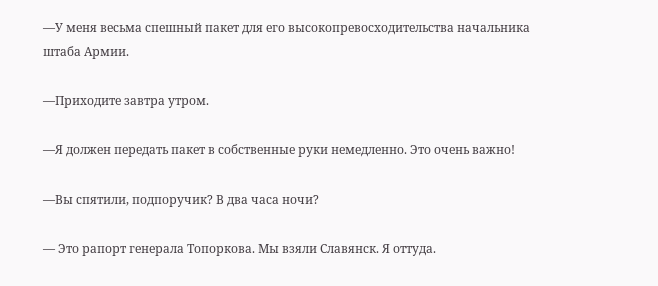—У меня весьма спешный пакет для его высокопревосходительства начальника штаба Армии.

—Приходите завтра утром.

—Я должен передать пакет в собственные руки немедленно. Это очень важно!

—Вы спятили, подпоручик? В два часа ночи?

— Это рапорт генерала Топоркова. Мы взяли Славянск. Я оттуда.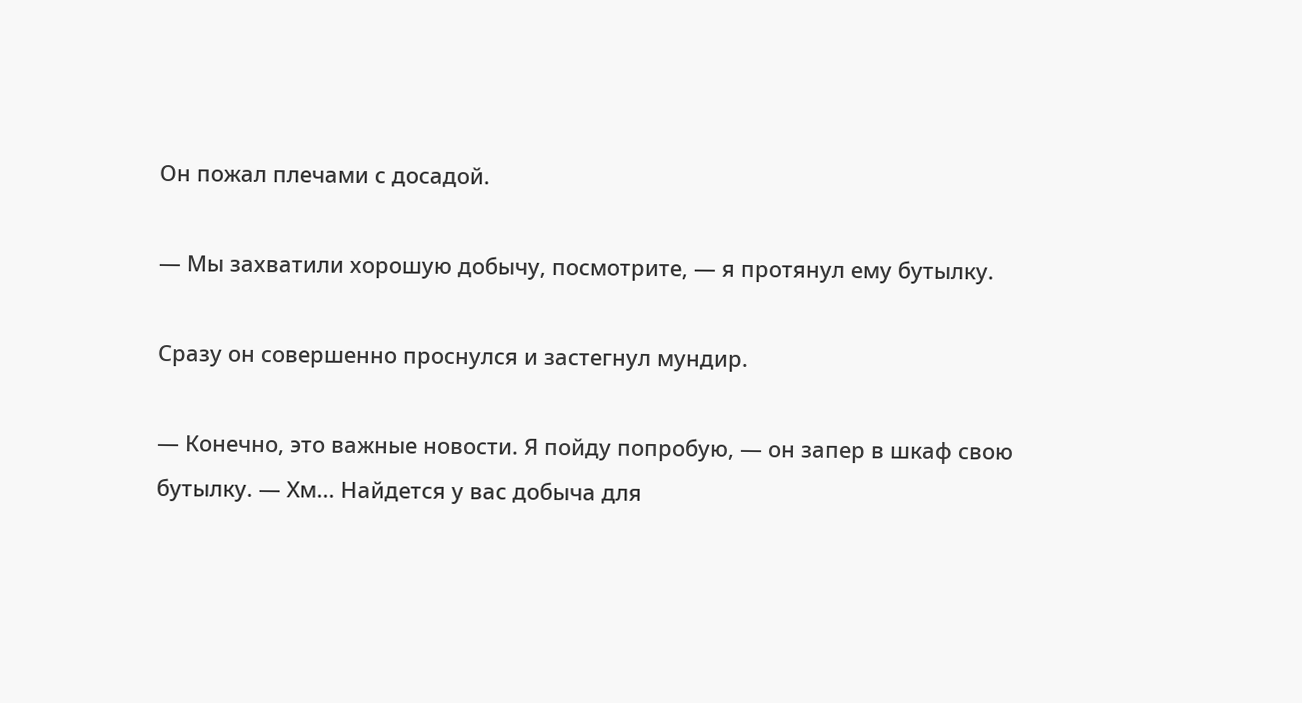Он пожал плечами с досадой.

— Мы захватили хорошую добычу, посмотрите, — я протянул ему бутылку.

Сразу он совершенно проснулся и застегнул мундир.

— Конечно, это важные новости. Я пойду попробую, — он запер в шкаф свою бутылку. — Хм... Найдется у вас добыча для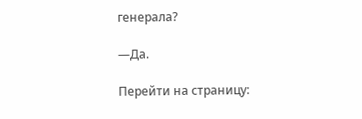генерала?

—Да.

Перейти на страницу: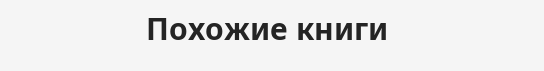Похожие книги